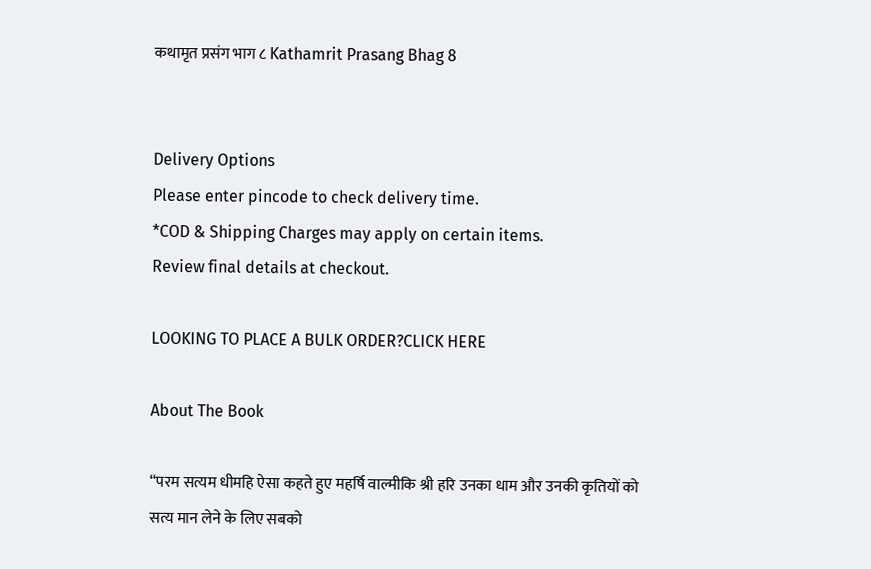कथामृत प्रसंग भाग ८ Kathamrit Prasang Bhag 8


Delivery Options
Please enter pincode to check delivery time.
*COD & Shipping Charges may apply on certain items.
Review final details at checkout.

LOOKING TO PLACE A BULK ORDER?CLICK HERE

About The Book

“परम सत्यम धीमहि ऐसा कहते हुए महर्षि वाल्मीकि श्री हरि उनका धाम और उनकी कृतियों को सत्य मान लेने के लिए सबको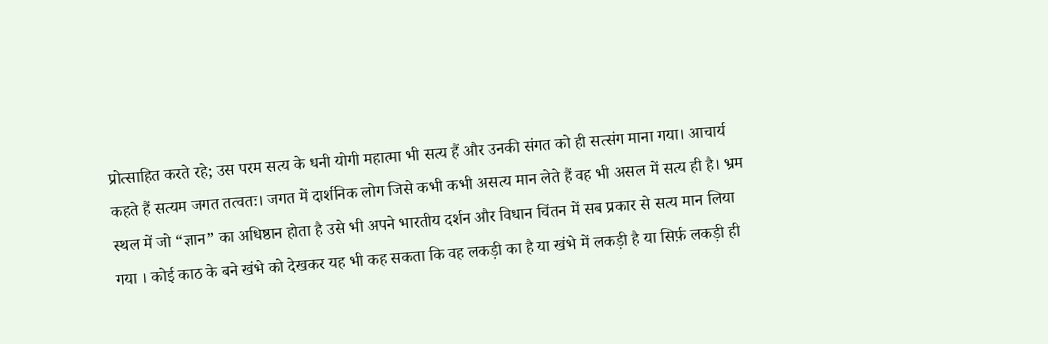प्रोत्साहित करते रहे; उस परम सत्य के धनी योगी महात्मा भी सत्य हैं और उनकी संगत को ही सत्संग माना गया। आचार्य कहते हैं सत्यम जगत तत्वतः। जगत में दार्शनिक लोग जिसे कभी कभी असत्य मान लेते हैं वह भी असल में सत्य ही है। भ्रम स्थल में जो “ज्ञान” का अधिष्ठान होता है उसे भी अपने भारतीय दर्शन और विधान चिंतन में सब प्रकार से सत्य मान लिया गया । कोई काठ के बने खंभे को देखकर यह भी कह सकता कि वह लकड़ी का है या खंभे में लकड़ी है या सिर्फ़ लकड़ी ही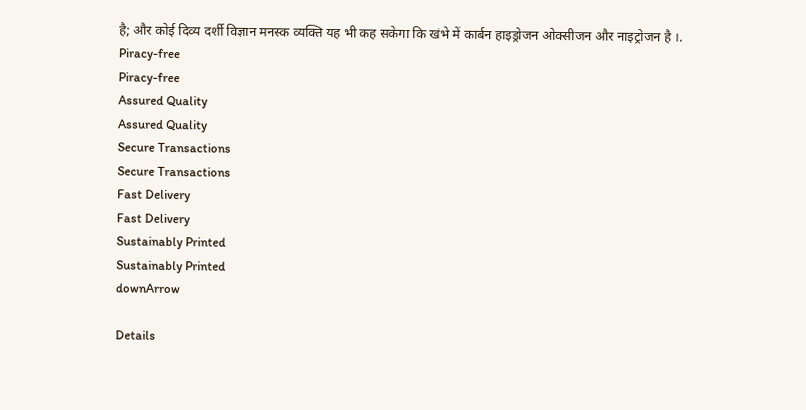है; और कोई दिव्य दर्शी विज्ञान मनस्क व्यक्ति यह भी कह सकेगा कि खंभे में कार्बन हाइड्रोजन ओक्सीजन और नाइट्रोजन है ।.
Piracy-free
Piracy-free
Assured Quality
Assured Quality
Secure Transactions
Secure Transactions
Fast Delivery
Fast Delivery
Sustainably Printed
Sustainably Printed
downArrow

Details